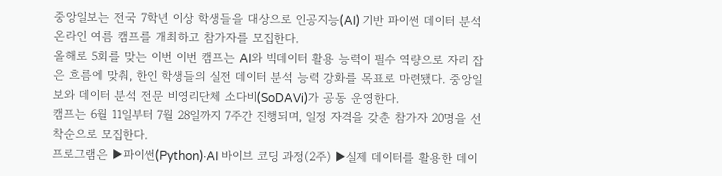중앙일보는 전국 7학년 이상 학생들을 대상으로 인공지능(AI) 기반 파이썬 데이터 분석 온라인 여름 캠프를 개최하고 참가자를 모집한다.
올해로 5회를 맞는 이번 이번 캠프는 AI와 빅데이터 활용 능력이 필수 역량으로 자리 잡은 흐름에 맞춰, 한인 학생들의 실전 데이터 분석 능력 강화를 목표로 마련됐다. 중앙일보와 데이터 분석 전문 비영리단체 소다비(SoDAVi)가 공동 운영한다.
캠프는 6월 11일부터 7월 28일까지 7주간 진행되며, 일정 자격을 갖춘 참가자 20명을 선착순으로 모집한다.
프로그램은 ▶파이썬(Python)·AI 바이브 코딩 과정(2주) ▶실제 데이터를 활용한 데이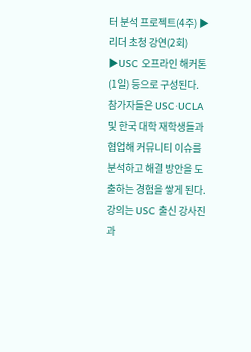터 분석 프로젝트(4주) ▶리더 초청 강연(2회) ▶USC 오프라인 해커톤(1일) 등으로 구성된다. 참가자들은 USC·UCLA 및 한국 대학 재학생들과 협업해 커뮤니티 이슈를 분석하고 해결 방안을 도출하는 경험을 쌓게 된다.
강의는 USC 출신 강사진과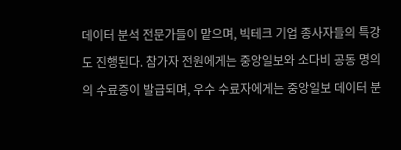데이터 분석 전문가들이 맡으며, 빅테크 기업 종사자들의 특강도 진행된다. 참가자 전원에게는 중앙일보와 소다비 공동 명의의 수료증이 발급되며, 우수 수료자에게는 중앙일보 데이터 분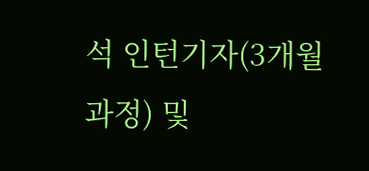석 인턴기자(3개월 과정) 및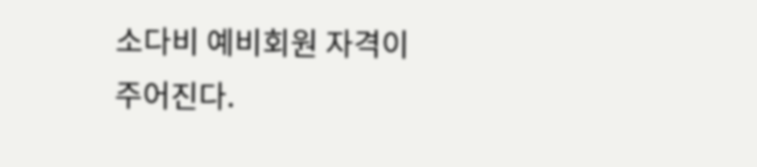소다비 예비회원 자격이 주어진다.